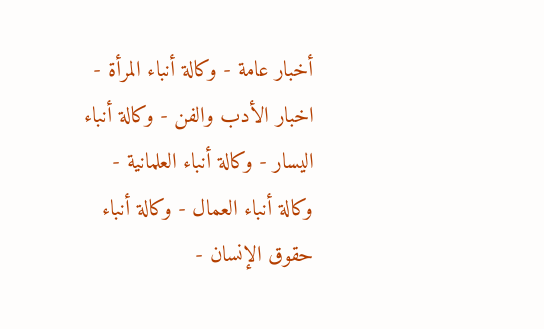أخبار عامة - وكالة أنباء المرأة - اخبار الأدب والفن - وكالة أنباء اليسار - وكالة أنباء العلمانية - وكالة أنباء العمال - وكالة أنباء حقوق الإنسان -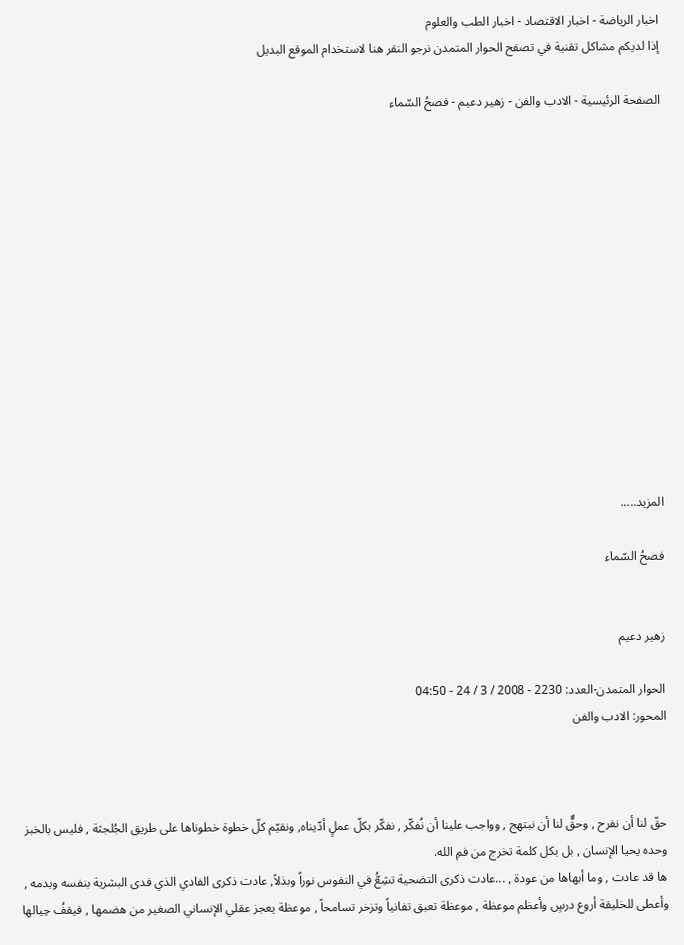اخبار الرياضة - اخبار الاقتصاد - اخبار الطب والعلوم
إذا لديكم مشاكل تقنية في تصفح الحوار المتمدن نرجو النقر هنا لاستخدام الموقع البديل

الصفحة الرئيسية - الادب والفن - زهير دعيم - فصحُ السّماء














المزيد.....

فصحُ السّماء


زهير دعيم

الحوار المتمدن-العدد: 2230 - 2008 / 3 / 24 - 04:50
المحور: الادب والفن



حقّ لنا أن نفرح , وحقٌّ لنا أن نبتهج , وواجب علينا أن نُفكّر , نفكّر بكلّ عملٍ أدّيناه, ونقيّم كلّ خطوة خطوناها على طريق الجُلجثة , فليس بالخبز وحده يحيا الإنسان , بل بكل كلمة تخرج من فمِ الله.
ها قد عادت , وما أبهاها من عودة , ...عادت ذكرى التضحية تشِعُّ في النفوس نوراً وبذلاً, عادت ذكرى الفادي الذي فدى البشرية بنفسه وبدمه , وأعطى للخليقة أروع درسٍ وأعظم موعظة , موعظة تعبق تفانياً وتزخر تسامحاً , موعظة يعجز عقلي الإنساني الصغير من هضمها , فيقفُ حِيالها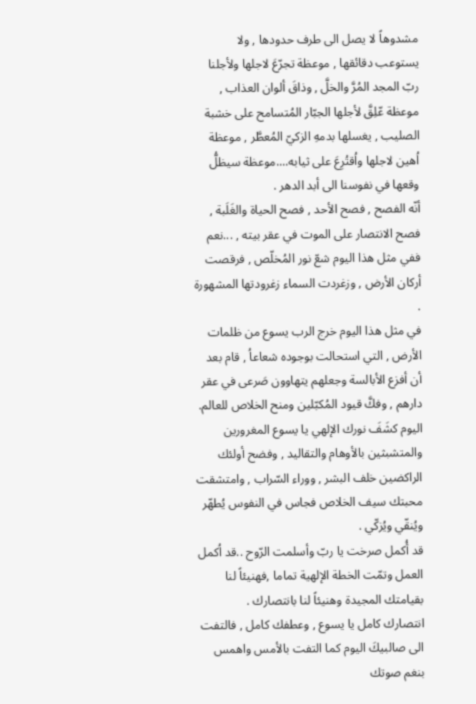مشدوهاً لا يصل الى طرف حدودها , ولا يستوعب دقائقها , موعظة تجرّعَ لاجلها ولأجلنا ربّ المجد المُرَّ والخلَّ , وذاقَ ألوان العذاب , موعظة عّلِقَّ لأجلها الجبّار المُتسامح على خشبة الصليب , يغسلها بدمهِ الزكيّ المُعطَّر , موعظة اُهين لاجلها واُقتُرِعَ على ثيابه....موعظة سيظلُّ وقعها في نفوسنا الى أبد الدهر .
أنّه الفصح , فصح الأحد , فصح الحياة والغَلَبة , فصح الانتصار على الموت في عقر بيته , ...نعم ففي مثل هذا اليوم شعّ نور المُخلّص , فرقصت أركان الأرض , وزغردت السماء زغرودتها المشهورة .
في مثل هذا اليوم خرج الرب يسوع من ظلمات الأرض , التي استحالت بوجوده شعاعاُ , قام بعد أن أفزع الأبالسة وجعلهم يتهاوون صَرعى في عقر دارهم , وفكَّ قيود المُكبّلين ومنح الخلاص للعالم.
اليوم كشَفَ نورك الإلهي يا يسوع المغرورين والمتشبثين بالأوهام والتقاليد , وفضح أولئك الراكضين خلف البشر , ووراء السّراب , وامتشقت محبتك سيف الخلاص فجاس في النفوس يُطهّر ويُنقّي ويُزكّي .
قد أُكمل صرخت يا ربّ وأسلمت الرّوح ..قد اُكمل العمل وتمّت الخطة الإلهية تماما ,فهنيئاً لنا بقيامتك المجيدة وهنيئاً لنا بانتصارك .
انتصارك كامل يا يسوع , وعطفك كامل , فالتفت الى صالبيكَ اليوم كما التفت بالأمس واهمس بنغم صوتك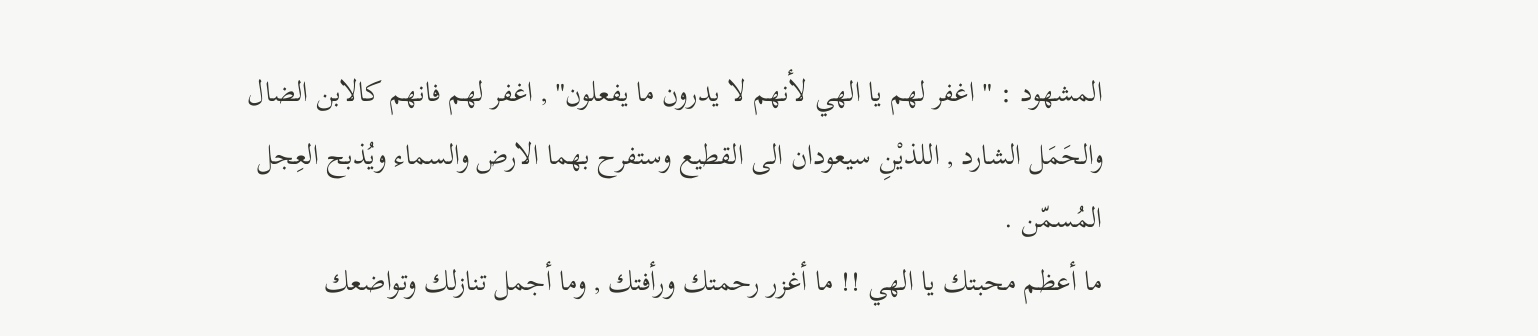المشهود : " اغفر لهم يا الهي لأنهم لا يدرون ما يفعلون" , اغفر لهم فانهم كالابن الضال والحَمَل الشارد , اللذيْنِ سيعودان الى القطيع وستفرح بهما الارض والسماء ويُذبح العِجل المُسمّن .
ما أعظم محبتك يا الهي !! ما أغزر رحمتك ورأفتك , وما أجمل تنازلك وتواضعك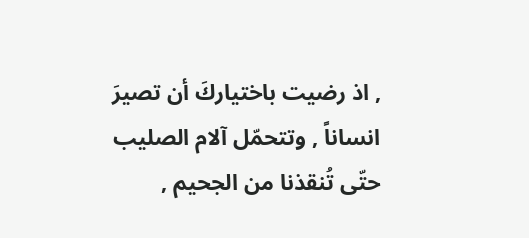, اذ رضيت باختياركَ أن تصيرَ انساناً , وتتحمّل آلام الصليب حتّى تُنقذنا من الجحيم ,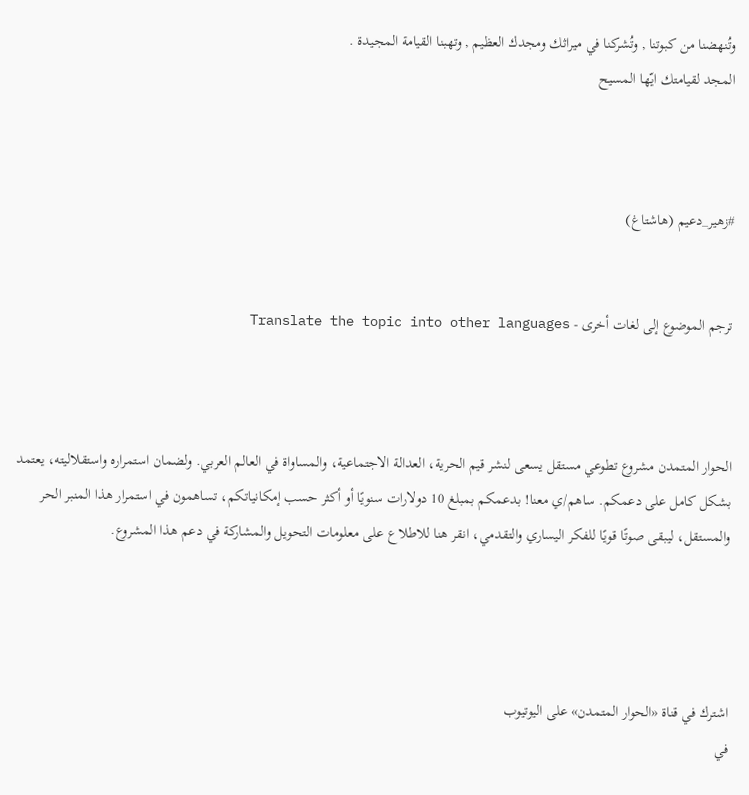وتُنهضنا من كبوتنا , وتُشركنا في ميراثك ومجدك العظيم , وتهبنا القيامة المجيدة .
المجد لقيامتك ايّها المسيح



#زهير_دعيم (هاشتاغ)


ترجم الموضوع إلى لغات أخرى - Translate the topic into other languages



الحوار المتمدن مشروع تطوعي مستقل يسعى لنشر قيم الحرية، العدالة الاجتماعية، والمساواة في العالم العربي. ولضمان استمراره واستقلاليته، يعتمد بشكل كامل على دعمكم. ساهم/ي معنا! بدعمكم بمبلغ 10 دولارات سنويًا أو أكثر حسب إمكانياتكم، تساهمون في استمرار هذا المنبر الحر والمستقل، ليبقى صوتًا قويًا للفكر اليساري والتقدمي، انقر هنا للاطلاع على معلومات التحويل والمشاركة في دعم هذا المشروع.




اشترك في قناة «الحوار المتمدن» على اليوتيوب
في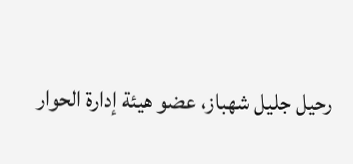رحيل جليل شهباز، عضو هيئة إدارة الحوار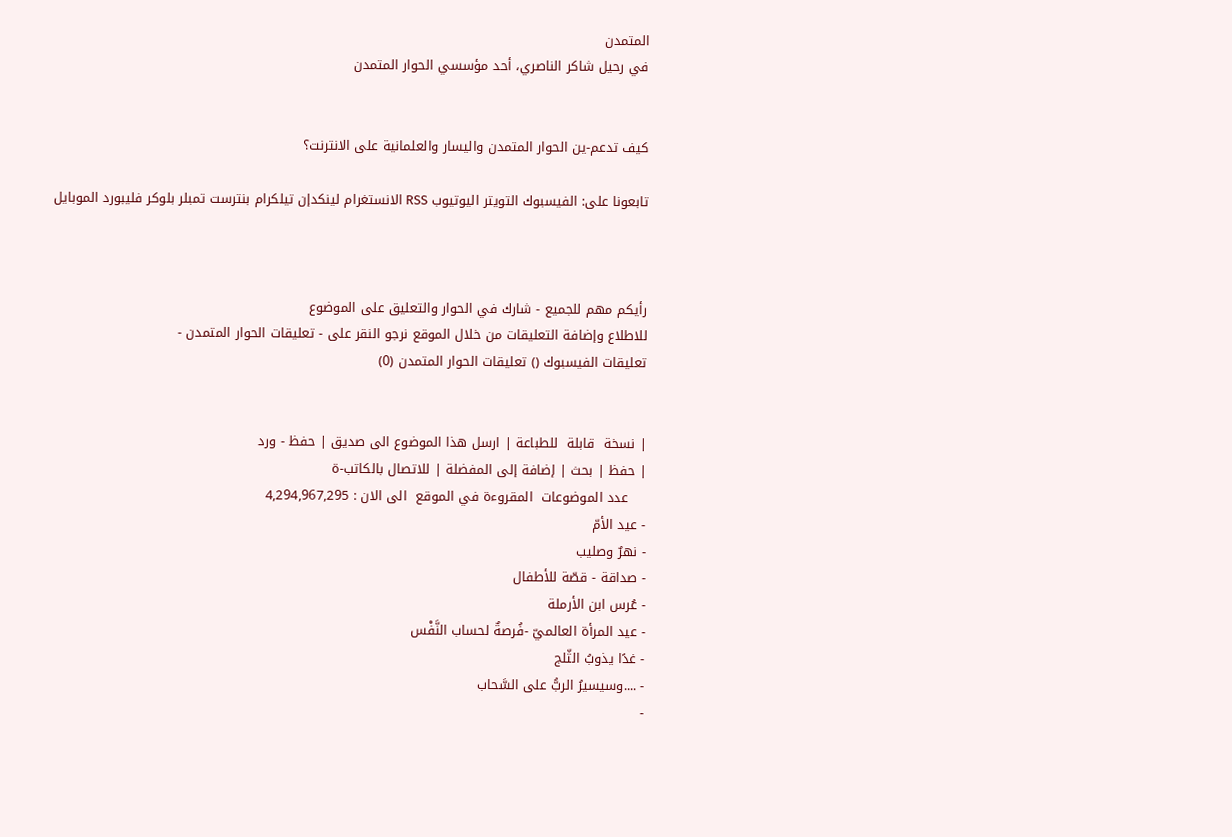المتمدن
في رحيل شاكر الناصري، أحد مؤسسي الحوار المتمدن


كيف تدعم-ين الحوار المتمدن واليسار والعلمانية على الانترنت؟

تابعونا على: الفيسبوك التويتر اليوتيوب RSS الانستغرام لينكدإن تيلكرام بنترست تمبلر بلوكر فليبورد الموبايل



رأيكم مهم للجميع - شارك في الحوار والتعليق على الموضوع
للاطلاع وإضافة التعليقات من خلال الموقع نرجو النقر على - تعليقات الحوار المتمدن -
تعليقات الفيسبوك () تعليقات الحوار المتمدن (0)


| نسخة  قابلة  للطباعة | ارسل هذا الموضوع الى صديق | حفظ - ورد
| حفظ | بحث | إضافة إلى المفضلة | للاتصال بالكاتب-ة
    عدد الموضوعات  المقروءة في الموقع  الى الان : 4,294,967,295
- عيد الأمّ
- نهرٌ وصليب
- صداقة - قصّة للأطفال
- عُرس ابن الأرملة
- عيد المرأة العالميّ -فُرصةٌ لحساب النَّفْس
- غدًا يذوبُ الثّلج
- ....وسيسيرُ الربُّ على السَّحاب
-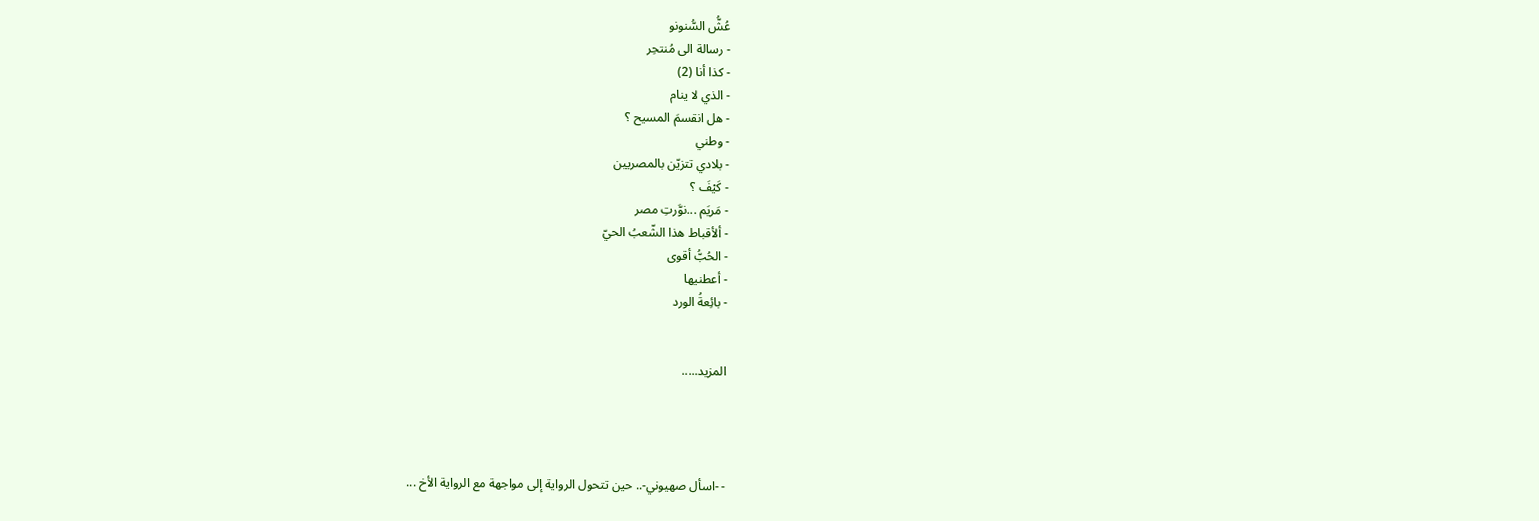عُشُّ السُّنونو
- رسالة الى مُنتحِر
- كذا أنا (2)
- الذي لا ينام
- هل انقسمَ المسيح ؟
- وطني
- بلادي تتزيّن بالمصريين
- كَيْفَ ؟
- مَريَم ...نوَّرتِ مصر
- ألأقباط هذا الشّعبُ الحيّ
- الحُبُّ أقوى
- أعطنيها
- بائِعةُ الورد


المزيد.....




- -اسأل صهيوني-.. حين تتحول الرواية إلى مواجهة مع الرواية الأخ ...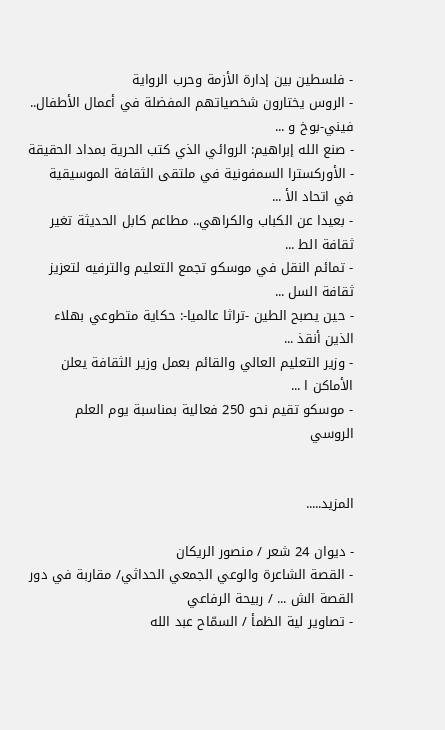- فلسطين بين إدارة الأزمة وحرب الرواية
- الروس يختارون شخصياتهم المفضلة في أعمال الأطفال.. فيني-بوخ و ...
- صنع الله إبراهيم: الروائي الذي كتب الحرية بمداد الحقيقة
- الأوركسترا السمفونية في ملتقى الثقافة الموسيقية في اتحاد الأ ...
- بعيدا عن الكباب والكراهي.. مطاعم كابل الحديثة تغير ثقافة الط ...
- تمائم النقل في موسكو تجمع التعليم والترفيه لتعزيز ثقافة السل ...
- حين يصبح الطين -تراثا عالميا-: حكاية متطوعي بهلاء الذين أنقذ ...
- وزير التعليم العالي والقائم بعمل وزير الثقافة يعلن الأماكن ا ...
- موسكو تقيم نحو 250 فعالية بمناسبة يوم العلم الروسي


المزيد.....

- ديوان 24 شعر / منصور الريكان
- القصة الشاعرة والوعي الجمعي الحداثي/ مقاربة في دور القصة الش ... / ربيحة الرفاعي
- تصاوير لية الظمأ / السمّاح عبد الله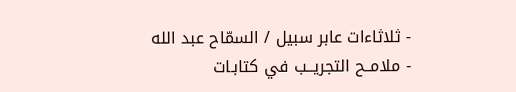- ثلاثاءات عابر سبيل / السمّاح عبد الله
- ملامــح التجريــب في كتابـات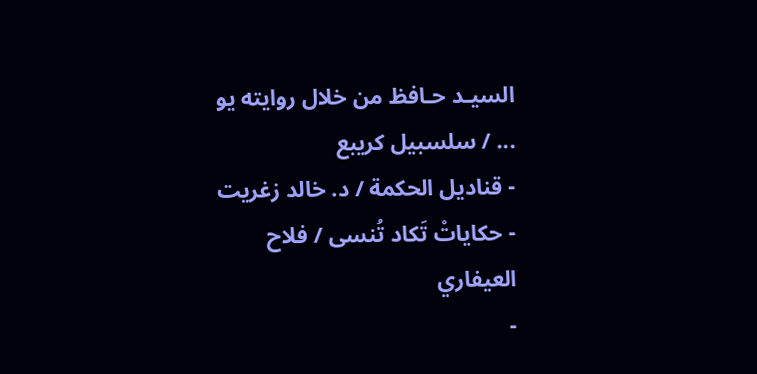السيـد حـافظ من خلال روايته يو ... / سلسبيل كريبع
- قناديل الحكمة / د. خالد زغريت
- حكاياتْ تَكاد تُنسى / فلاح العيفاري
-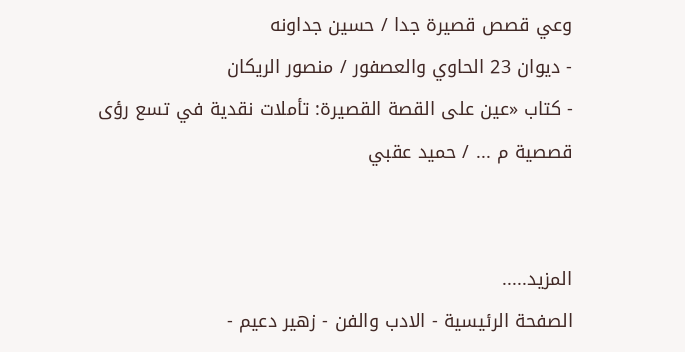وعي قصص قصيرة جدا / حسين جداونه
- ديوان 23 الحاوي والعصفور / منصور الريكان
- كتاب «عين على القصة القصيرة: تأملات نقدية في تسع رؤى قصصية م ... / حميد عقبي


المزيد.....
الصفحة الرئيسية - الادب والفن - زهير دعيم -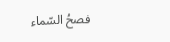فصحُ السّماء